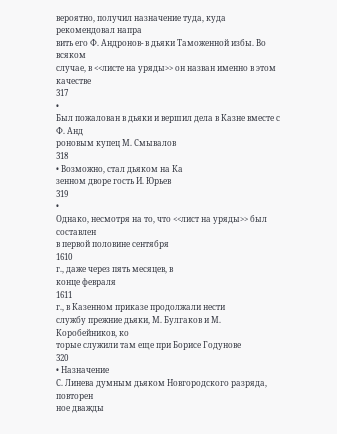вероятно, получил назначение туда, куда рекомендовал напра
вить его Ф. Андронов- в дьяки Таможенной избы. Во всяком
случае, в <<листе на уряды>> он назван именно в этом качестве
317
•
Был пожалован в дьяки и вершил дела в Казне вместе с Ф. Анд
роновым купец М. Смывалов
318
• Возможно, стал дьяком на Ка
зенном дворе гость И. Юрьев
319
•
Однако, несмотря на то, что <<лист на уряды>> был составлен
в первой половине сентября
1610
г., даже через пять месяцев, в
конце февраля
1611
г., в Казенном приказе продолжали нести
службу прежние дьяки, М. Булгаков и М. Коробейников, ко
торые служили там еще при Борисе Годунове
320
• Назначение
С. Линева думным дьяком Новгородского разряда, повторен
ное дважды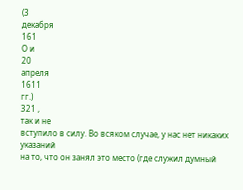(3
декабря
161
О и
20
апреля
1611
гг.)
321 ,
так и не
вступило в силу. Во всяком случае, у нас нет никаких указаний
на то, что он занял это место (где служил думный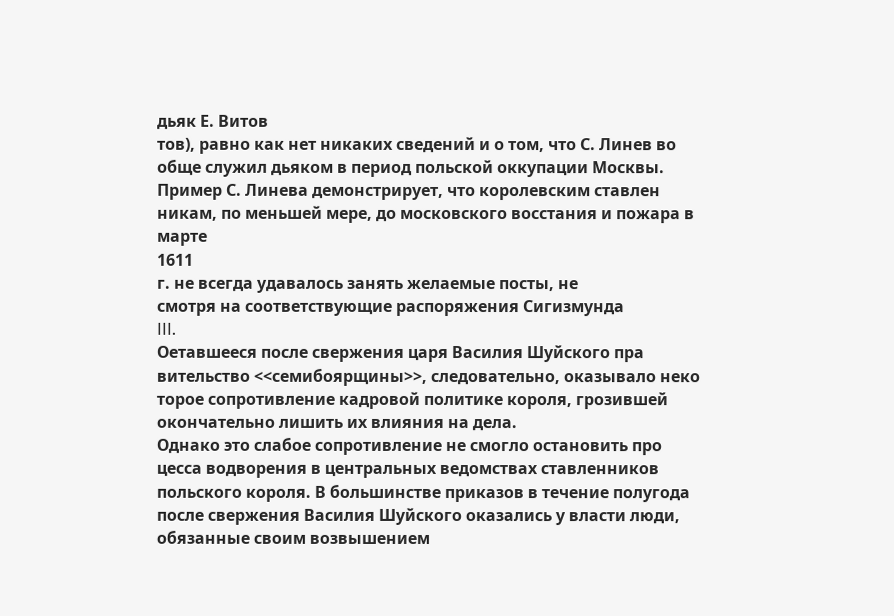дьяк Е. Витов
тов), равно как нет никаких сведений и о том, что С. Линев во
обще служил дьяком в период польской оккупации Москвы.
Пример С. Линева демонстрирует, что королевским ставлен
никам, по меньшей мере, до московского восстания и пожара в
марте
1611
г. не всегда удавалось занять желаемые посты, не
смотря на соответствующие распоряжения Сигизмунда
III.
Оетавшееся после свержения царя Василия Шуйского пра
вительство <<семибоярщины>>, следовательно, оказывало неко
торое сопротивление кадровой политике короля, грозившей
окончательно лишить их влияния на дела.
Однако это слабое сопротивление не смогло остановить про
цесса водворения в центральных ведомствах ставленников
польского короля. В большинстве приказов в течение полугода
после свержения Василия Шуйского оказались у власти люди,
обязанные своим возвышением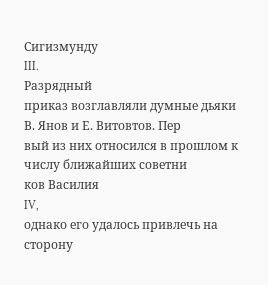Сигизмунду
III.
Разрядный
приказ возглавляли думные дьяки В. Янов и Е. Витовтов. Пер
вый из них относился в прошлом к числу ближайших советни
ков Василия
IV,
однако его удалось привлечь на сторону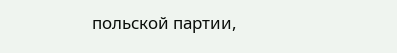польской партии,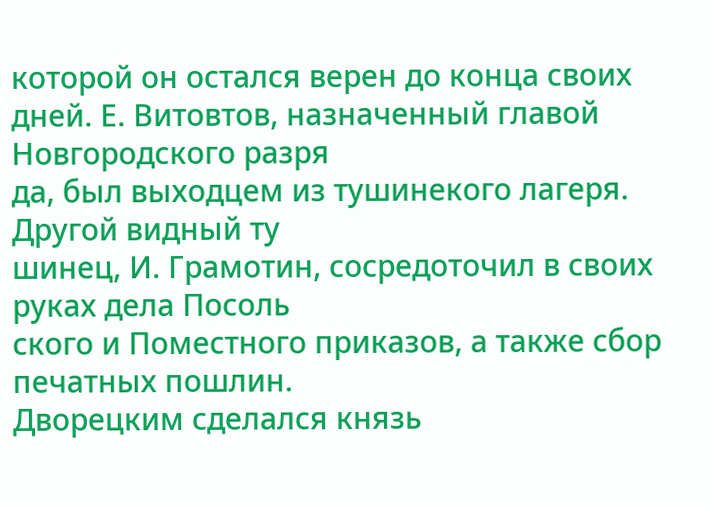которой он остался верен до конца своих
дней. Е. Витовтов, назначенный главой Новгородского разря
да, был выходцем из тушинекого лагеря. Другой видный ту
шинец, И. Грамотин, сосредоточил в своих руках дела Посоль
ского и Поместного приказов, а также сбор печатных пошлин.
Дворецким сделался князь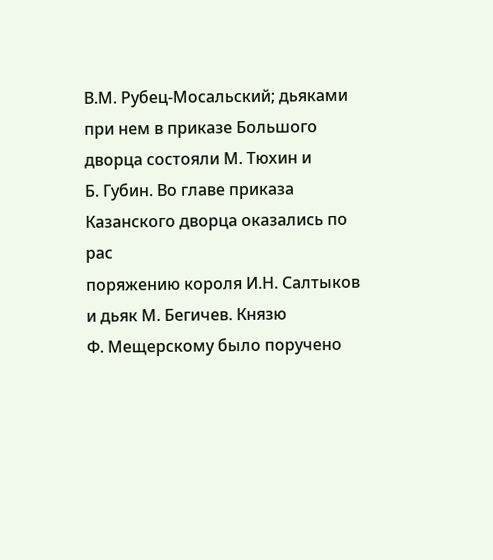В.М. Рубец-Мосальский; дьяками
при нем в приказе Большого дворца состояли М. Тюхин и
Б. Губин. Во главе приказа Казанского дворца оказались по рас
поряжению короля И.Н. Салтыков и дьяк М. Бегичев. Князю
Ф. Мещерскому было поручено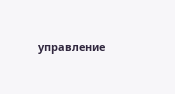управление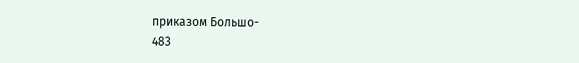приказом Большо-
483